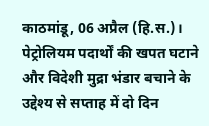काठमांडू, 06 अप्रैल (हि.स.)। पेट्रोलियम पदार्थों की खपत घटाने और विदेशी मुद्रा भंडार बचाने के उद्देश्य से सप्ताह में दो दिन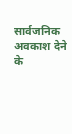सार्वजनिक अवकाश देने के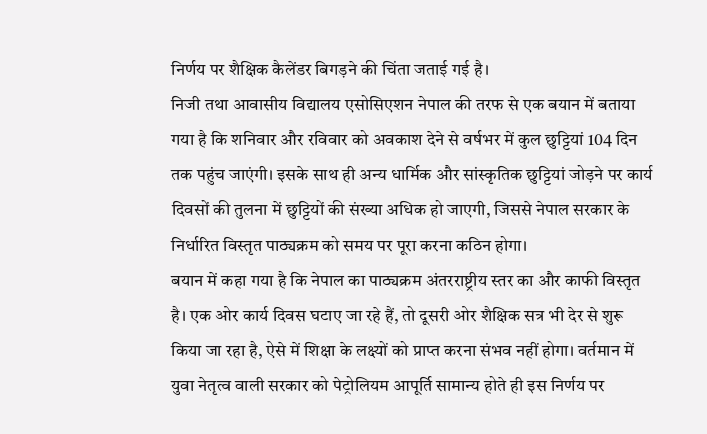निर्णय पर शैक्षिक कैलेंडर बिगड़ने की चिंता जताई गई है।
निजी तथा आवासीय विद्यालय एसोसिएशन नेपाल की तरफ से एक बयान में बताया गया है कि शनिवार और रविवार को अवकाश देने से वर्षभर में कुल छुट्टियां 104 दिन तक पहुंच जाएंगी। इसके साथ ही अन्य धार्मिक और सांस्कृतिक छुट्टियां जोड़ने पर कार्य दिवसों की तुलना में छुट्टियों की संख्या अधिक हो जाएगी, जिससे नेपाल सरकार के निर्धारित विस्तृत पाठ्यक्रम को समय पर पूरा करना कठिन होगा।
बयान में कहा गया है कि नेपाल का पाठ्यक्रम अंतरराष्ट्रीय स्तर का और काफी विस्तृत है। एक ओर कार्य दिवस घटाए जा रहे हैं, तो दूसरी ओर शैक्षिक सत्र भी देर से शुरू किया जा रहा है, ऐसे में शिक्षा के लक्ष्यों को प्राप्त करना संभव नहीं होगा। वर्तमान में युवा नेतृत्व वाली सरकार को पेट्रोलियम आपूर्ति सामान्य होते ही इस निर्णय पर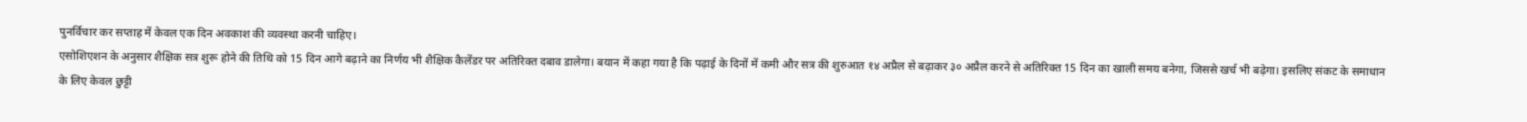पुनर्विचार कर सप्ताह में केवल एक दिन अवकाश की व्यवस्था करनी चाहिए।
एसोशिएशन के अनुसार शैक्षिक सत्र शुरू होने की तिथि को 15 दिन आगे बढ़ाने का निर्णय भी शैक्षिक कैलेंडर पर अतिरिक्त दबाव डालेगा। बयान में कहा गया है कि पढ़ाई के दिनों में कमी और सत्र की शुरुआत १४ अप्रैल से बढ़ाकर ३० अप्रैल करने से अतिरिक्त 15 दिन का खाली समय बनेगा, जिससे खर्च भी बढ़ेगा। इसलिए संकट के समाधान के लिए केवल छुट्टी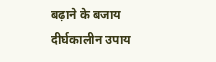बढ़ाने के बजाय दीर्घकालीन उपाय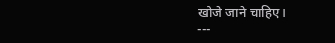खोजे जाने चाहिए।
---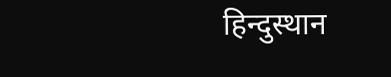हिन्दुस्थान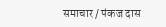समाचार / पंकज दास